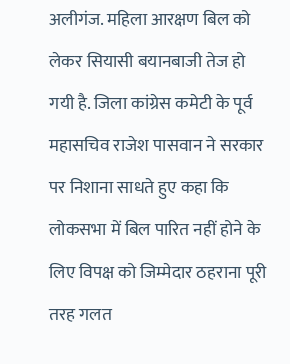अलीगंज. महिला आरक्षण बिल को लेकर सियासी बयानबाजी तेज हो गयी है. जिला कांग्रेस कमेटी के पूर्व महासचिव राजेश पासवान ने सरकार पर निशाना साधते हुए कहा कि लोकसभा में बिल पारित नहीं होने के लिए विपक्ष को जिम्मेदार ठहराना पूरी तरह गलत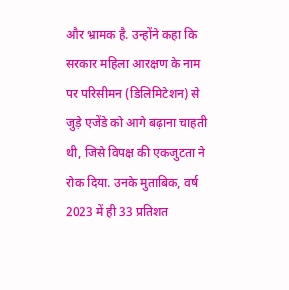और भ्रामक है. उन्होंने कहा कि सरकार महिला आरक्षण के नाम पर परिसीमन (डिलिमिटेशन) से जुड़े एजेंडे को आगे बढ़ाना चाहती थी, जिसे विपक्ष की एकजुटता ने रोक दिया. उनके मुताबिक, वर्ष 2023 में ही 33 प्रतिशत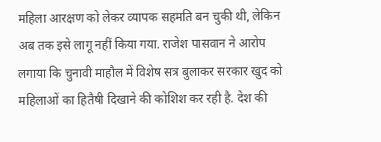महिला आरक्षण को लेकर व्यापक सहमति बन चुकी थी, लेकिन अब तक इसे लागू नहीं किया गया. राजेश पासवान ने आरोप लगाया कि चुनावी माहौल में विशेष सत्र बुलाकर सरकार खुद को महिलाओं का हितैषी दिखाने की कोशिश कर रही है. देश की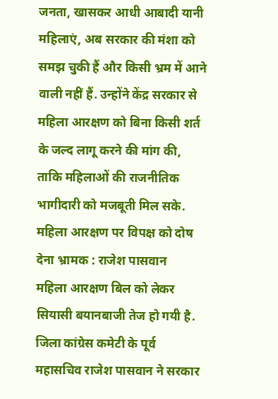जनता, खासकर आधी आबादी यानी महिलाएं, अब सरकार की मंशा को समझ चुकी हैं और किसी भ्रम में आने वाली नहीं हैं. उन्होंने केंद्र सरकार से महिला आरक्षण को बिना किसी शर्त के जल्द लागू करने की मांग की, ताकि महिलाओं की राजनीतिक भागीदारी को मजबूती मिल सके.
महिला आरक्षण पर विपक्ष को दोष देना भ्रामक : राजेश पासवान
महिला आरक्षण बिल को लेकर सियासी बयानबाजी तेज हो गयी है. जिला कांग्रेस कमेटी के पूर्व महासचिव राजेश पासवान ने सरकार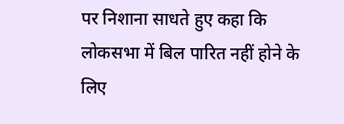पर निशाना साधते हुए कहा कि लोकसभा में बिल पारित नहीं होने के लिए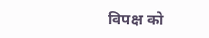विपक्ष को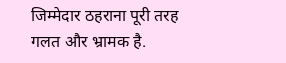जिम्मेदार ठहराना पूरी तरह गलत और भ्रामक है.